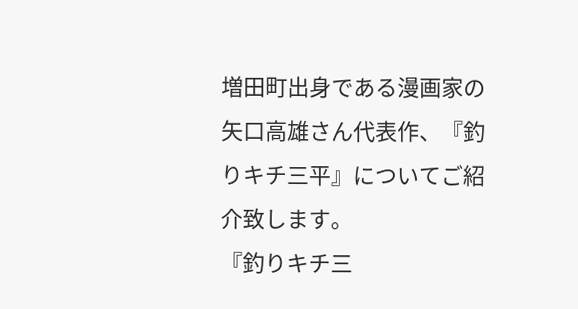増田町出身である漫画家の矢口高雄さん代表作、『釣りキチ三平』についてご紹介致します。
『釣りキチ三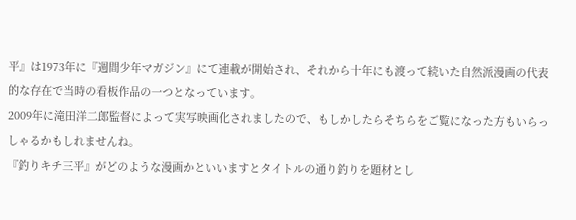平』は1973年に『週間少年マガジン』にて連載が開始され、それから十年にも渡って続いた自然派漫画の代表的な存在で当時の看板作品の一つとなっています。
2009年に滝田洋二郎監督によって実写映画化されましたので、もしかしたらそちらをご覧になった方もいらっしゃるかもしれませんね。
『釣りキチ三平』がどのような漫画かといいますとタイトルの通り釣りを題材とし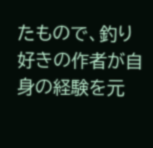たもので、釣り好きの作者が自身の経験を元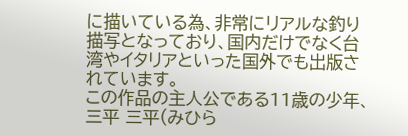に描いている為、非常にリアルな釣り描写となっており、国内だけでなく台湾やイタリアといった国外でも出版されています。
この作品の主人公である11歳の少年、三平 三平(みひら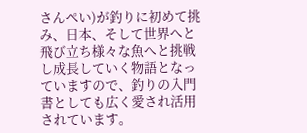さんぺい)が釣りに初めて挑み、日本、そして世界へと飛び立ち様々な魚へと挑戦し成長していく物語となっていますので、釣りの入門書としても広く愛され活用されています。